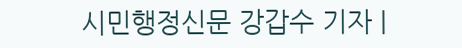시민행정신문 강갑수 기자 |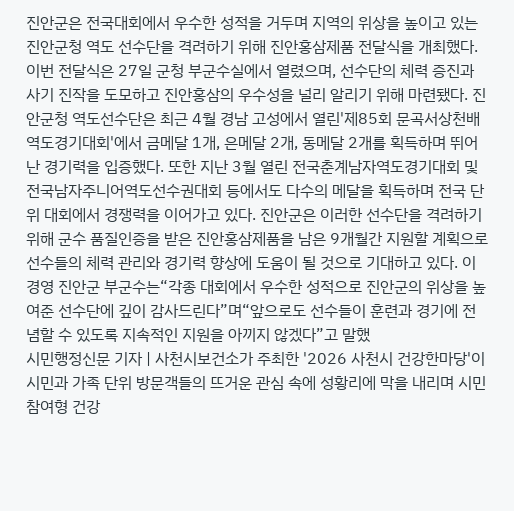진안군은 전국대회에서 우수한 성적을 거두며 지역의 위상을 높이고 있는 진안군청 역도 선수단을 격려하기 위해 진안홍삼제품 전달식을 개최했다. 이번 전달식은 27일 군청 부군수실에서 열렸으며, 선수단의 체력 증진과 사기 진작을 도모하고 진안홍삼의 우수성을 널리 알리기 위해 마련됐다. 진안군청 역도선수단은 최근 4월 경남 고성에서 열린'제85회 문곡서상천배 역도경기대회'에서 금메달 1개, 은메달 2개, 동메달 2개를 획득하며 뛰어난 경기력을 입증했다. 또한 지난 3월 열린 전국춘계남자역도경기대회 및 전국남자주니어역도선수권대회 등에서도 다수의 메달을 획득하며 전국 단위 대회에서 경쟁력을 이어가고 있다. 진안군은 이러한 선수단을 격려하기 위해 군수 품질인증을 받은 진안홍삼제품을 남은 9개월간 지원할 계획으로 선수들의 체력 관리와 경기력 향상에 도움이 될 것으로 기대하고 있다. 이경영 진안군 부군수는“각종 대회에서 우수한 성적으로 진안군의 위상을 높여준 선수단에 깊이 감사드린다”며“앞으로도 선수들이 훈련과 경기에 전념할 수 있도록 지속적인 지원을 아끼지 않겠다”고 말했
시민행정신문 기자 | 사천시보건소가 주최한 '2026 사천시 건강한마당'이 시민과 가족 단위 방문객들의 뜨거운 관심 속에 성황리에 막을 내리며 시민 참여형 건강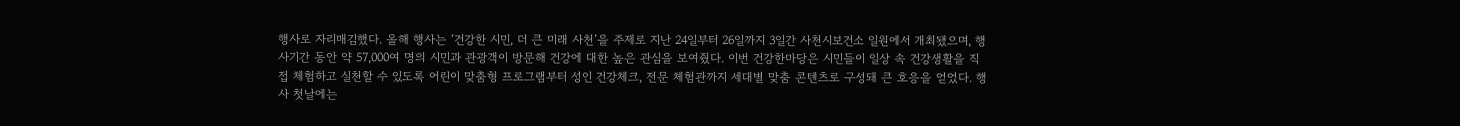행사로 자리매김했다. 올해 행사는 ‘건강한 시민, 더 큰 미래 사천’을 주제로 지난 24일부터 26일까지 3일간 사천시보건소 일원에서 개최됐으며, 행사기간 동안 약 57,000여 명의 시민과 관광객이 방문해 건강에 대한 높은 관심을 보여줬다. 이번 건강한마당은 시민들이 일상 속 건강생활을 직접 체험하고 실천할 수 있도록 어린이 맞춤형 프로그램부터 성인 건강체크, 전문 체험관까지 세대별 맞춤 콘텐츠로 구성돼 큰 호응을 얻었다. 행사 첫날에는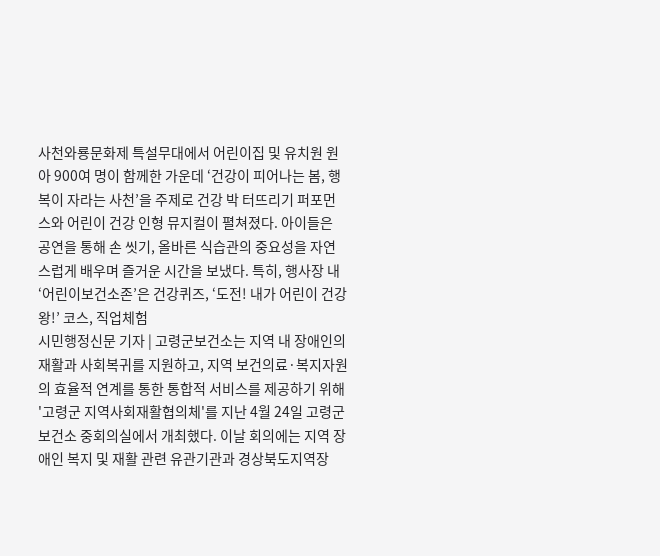사천와룡문화제 특설무대에서 어린이집 및 유치원 원아 900여 명이 함께한 가운데 ‘건강이 피어나는 봄, 행복이 자라는 사천’을 주제로 건강 박 터뜨리기 퍼포먼스와 어린이 건강 인형 뮤지컬이 펼쳐졌다. 아이들은 공연을 통해 손 씻기, 올바른 식습관의 중요성을 자연스럽게 배우며 즐거운 시간을 보냈다. 특히, 행사장 내 ‘어린이보건소존’은 건강퀴즈, ‘도전! 내가 어린이 건강왕!’ 코스, 직업체험
시민행정신문 기자 | 고령군보건소는 지역 내 장애인의 재활과 사회복귀를 지원하고, 지역 보건의료·복지자원의 효율적 연계를 통한 통합적 서비스를 제공하기 위해 '고령군 지역사회재활협의체'를 지난 4월 24일 고령군보건소 중회의실에서 개최했다. 이날 회의에는 지역 장애인 복지 및 재활 관련 유관기관과 경상북도지역장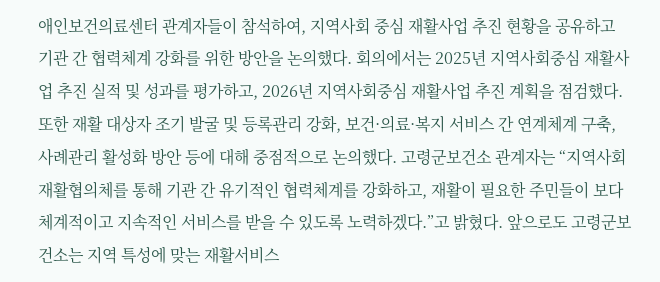애인보건의료센터 관계자들이 참석하여, 지역사회 중심 재활사업 추진 현황을 공유하고 기관 간 협력체계 강화를 위한 방안을 논의했다. 회의에서는 2025년 지역사회중심 재활사업 추진 실적 및 성과를 평가하고, 2026년 지역사회중심 재활사업 추진 계획을 점검했다. 또한 재활 대상자 조기 발굴 및 등록관리 강화, 보건·의료·복지 서비스 간 연계체계 구축, 사례관리 활성화 방안 등에 대해 중점적으로 논의했다. 고령군보건소 관계자는 “지역사회재활협의체를 통해 기관 간 유기적인 협력체계를 강화하고, 재활이 필요한 주민들이 보다 체계적이고 지속적인 서비스를 받을 수 있도록 노력하겠다.”고 밝혔다. 앞으로도 고령군보건소는 지역 특성에 맞는 재활서비스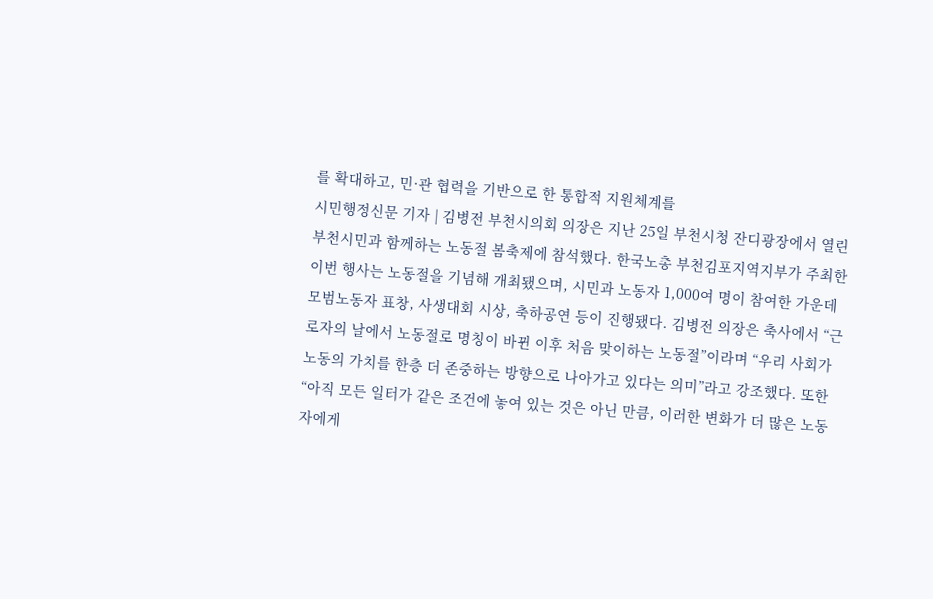를 확대하고, 민·관 협력을 기반으로 한 통합적 지원체계를
시민행정신문 기자 | 김병전 부천시의회 의장은 지난 25일 부천시청 잔디광장에서 열린 부천시민과 함께하는 노동절 봄축제에 참석했다. 한국노총 부천김포지역지부가 주최한 이번 행사는 노동절을 기념해 개최됐으며, 시민과 노동자 1,000여 명이 참여한 가운데 모범노동자 표창, 사생대회 시상, 축하공연 등이 진행됐다. 김병전 의장은 축사에서 “근로자의 날에서 노동절로 명칭이 바뀐 이후 처음 맞이하는 노동절”이라며 “우리 사회가 노동의 가치를 한층 더 존중하는 방향으로 나아가고 있다는 의미”라고 강조했다. 또한 “아직 모든 일터가 같은 조건에 놓여 있는 것은 아닌 만큼, 이러한 변화가 더 많은 노동자에게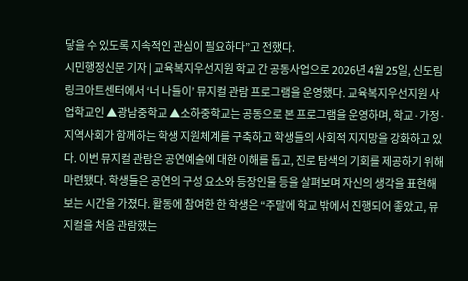닿을 수 있도록 지속적인 관심이 필요하다”고 전했다.
시민행정신문 기자 | 교육복지우선지원 학교 간 공동사업으로 2026년 4월 25일, 신도림 링크아트센터에서 ‘너 나들이’ 뮤지컬 관람 프로그램을 운영했다. 교육복지우선지원 사업학교인 ▲광남중학교 ▲소하중학교는 공동으로 본 프로그램을 운영하며, 학교·가정·지역사회가 함께하는 학생 지원체계를 구축하고 학생들의 사회적 지지망을 강화하고 있다. 이번 뮤지컬 관람은 공연예술에 대한 이해를 돕고, 진로 탐색의 기회를 제공하기 위해 마련됐다. 학생들은 공연의 구성 요소와 등장인물 등을 살펴보며 자신의 생각을 표현해보는 시간을 가졌다. 활동에 참여한 한 학생은 “주말에 학교 밖에서 진행되어 좋았고, 뮤지컬을 처음 관람했는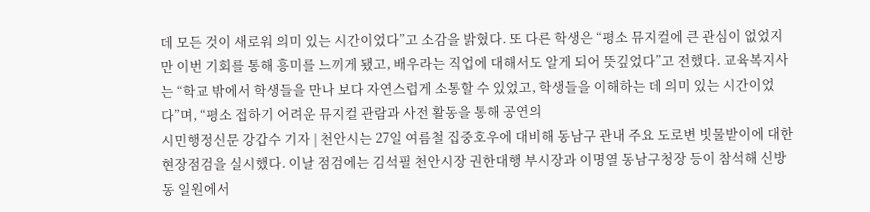데 모든 것이 새로워 의미 있는 시간이었다”고 소감을 밝혔다. 또 다른 학생은 “평소 뮤지컬에 큰 관심이 없었지만 이번 기회를 통해 흥미를 느끼게 됐고, 배우라는 직업에 대해서도 알게 되어 뜻깊었다”고 전했다. 교육복지사는 “학교 밖에서 학생들을 만나 보다 자연스럽게 소통할 수 있었고, 학생들을 이해하는 데 의미 있는 시간이었다”며, “평소 접하기 어려운 뮤지컬 관람과 사전 활동을 통해 공연의
시민행정신문 강갑수 기자 | 천안시는 27일 여름철 집중호우에 대비해 동남구 관내 주요 도로변 빗물받이에 대한 현장점검을 실시했다. 이날 점검에는 김석필 천안시장 권한대행 부시장과 이명열 동남구청장 등이 참석해 신방동 일원에서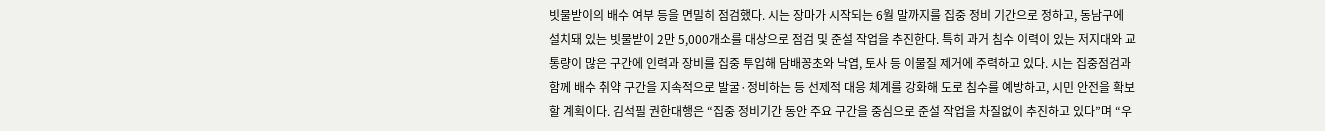빗물받이의 배수 여부 등을 면밀히 점검했다. 시는 장마가 시작되는 6월 말까지를 집중 정비 기간으로 정하고, 동남구에 설치돼 있는 빗물받이 2만 5,000개소를 대상으로 점검 및 준설 작업을 추진한다. 특히 과거 침수 이력이 있는 저지대와 교통량이 많은 구간에 인력과 장비를 집중 투입해 담배꽁초와 낙엽, 토사 등 이물질 제거에 주력하고 있다. 시는 집중점검과 함께 배수 취약 구간을 지속적으로 발굴·정비하는 등 선제적 대응 체계를 강화해 도로 침수를 예방하고, 시민 안전을 확보할 계획이다. 김석필 권한대행은 “집중 정비기간 동안 주요 구간을 중심으로 준설 작업을 차질없이 추진하고 있다”며 “우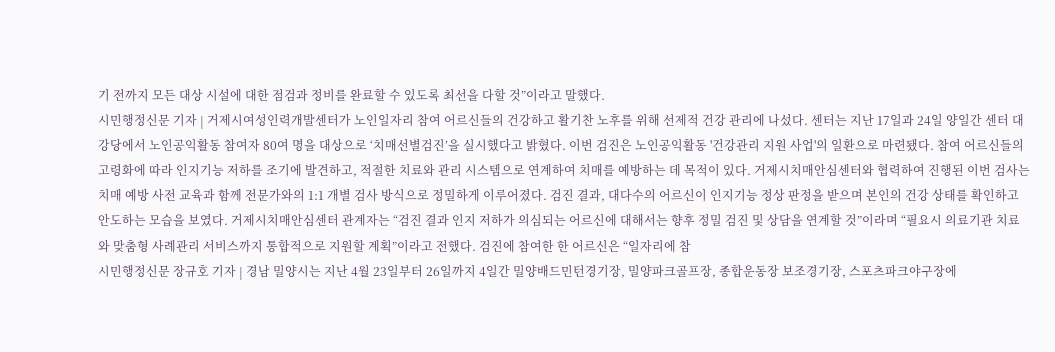기 전까지 모든 대상 시설에 대한 점검과 정비를 완료할 수 있도록 최선을 다할 것”이라고 말했다.
시민행정신문 기자 | 거제시여성인력개발센터가 노인일자리 참여 어르신들의 건강하고 활기찬 노후를 위해 선제적 건강 관리에 나섰다. 센터는 지난 17일과 24일 양일간 센터 대강당에서 노인공익활동 참여자 80여 명을 대상으로 ‘치매선별검진’을 실시했다고 밝혔다. 이번 검진은 노인공익활동 '건강관리 지원 사업'의 일환으로 마련됐다. 참여 어르신들의 고령화에 따라 인지기능 저하를 조기에 발견하고, 적절한 치료와 관리 시스템으로 연계하여 치매를 예방하는 데 목적이 있다. 거제시치매안심센터와 협력하여 진행된 이번 검사는 치매 예방 사전 교육과 함께 전문가와의 1:1 개별 검사 방식으로 정밀하게 이루어졌다. 검진 결과, 대다수의 어르신이 인지기능 정상 판정을 받으며 본인의 건강 상태를 확인하고 안도하는 모습을 보였다. 거제시치매안심센터 관계자는 “검진 결과 인지 저하가 의심되는 어르신에 대해서는 향후 정밀 검진 및 상담을 연계할 것”이라며 “필요시 의료기관 치료와 맞춤형 사례관리 서비스까지 통합적으로 지원할 계획”이라고 전했다. 검진에 참여한 한 어르신은 “일자리에 참
시민행정신문 장규호 기자 | 경남 밀양시는 지난 4월 23일부터 26일까지 4일간 밀양배드민턴경기장, 밀양파크골프장, 종합운동장 보조경기장, 스포츠파크야구장에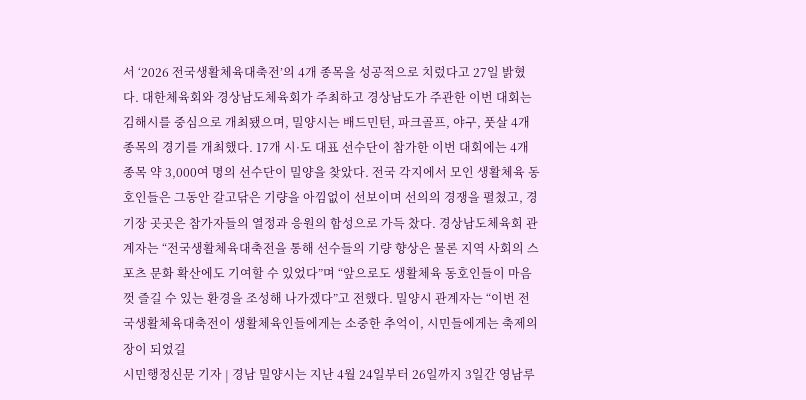서 ‘2026 전국생활체육대축전’의 4개 종목을 성공적으로 치렀다고 27일 밝혔다. 대한체육회와 경상남도체육회가 주최하고 경상남도가 주관한 이번 대회는 김해시를 중심으로 개최됐으며, 밀양시는 배드민턴, 파크골프, 야구, 풋살 4개 종목의 경기를 개최했다. 17개 시·도 대표 선수단이 참가한 이번 대회에는 4개 종목 약 3,000여 명의 선수단이 밀양을 찾았다. 전국 각지에서 모인 생활체육 동호인들은 그동안 갈고닦은 기량을 아낌없이 선보이며 선의의 경쟁을 펼쳤고, 경기장 곳곳은 참가자들의 열정과 응원의 함성으로 가득 찼다. 경상남도체육회 관계자는 “전국생활체육대축전을 통해 선수들의 기량 향상은 물론 지역 사회의 스포츠 문화 확산에도 기여할 수 있었다”며 “앞으로도 생활체육 동호인들이 마음껏 즐길 수 있는 환경을 조성해 나가겠다”고 전했다. 밀양시 관계자는 “이번 전국생활체육대축전이 생활체육인들에게는 소중한 추억이, 시민들에게는 축제의 장이 되었길
시민행정신문 기자 | 경남 밀양시는 지난 4월 24일부터 26일까지 3일간 영남루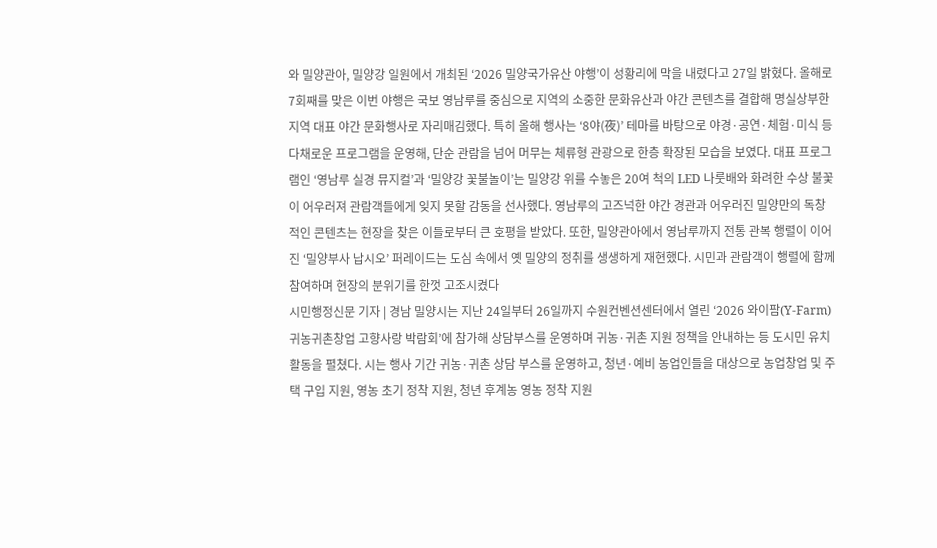와 밀양관아, 밀양강 일원에서 개최된 ‘2026 밀양국가유산 야행’이 성황리에 막을 내렸다고 27일 밝혔다. 올해로 7회째를 맞은 이번 야행은 국보 영남루를 중심으로 지역의 소중한 문화유산과 야간 콘텐츠를 결합해 명실상부한 지역 대표 야간 문화행사로 자리매김했다. 특히 올해 행사는 ‘8야(夜)’ 테마를 바탕으로 야경·공연·체험·미식 등 다채로운 프로그램을 운영해, 단순 관람을 넘어 머무는 체류형 관광으로 한층 확장된 모습을 보였다. 대표 프로그램인 ‘영남루 실경 뮤지컬’과 ‘밀양강 꽃불놀이’는 밀양강 위를 수놓은 20여 척의 LED 나룻배와 화려한 수상 불꽃이 어우러져 관람객들에게 잊지 못할 감동을 선사했다. 영남루의 고즈넉한 야간 경관과 어우러진 밀양만의 독창적인 콘텐츠는 현장을 찾은 이들로부터 큰 호평을 받았다. 또한, 밀양관아에서 영남루까지 전통 관복 행렬이 이어진 ‘밀양부사 납시오’ 퍼레이드는 도심 속에서 옛 밀양의 정취를 생생하게 재현했다. 시민과 관람객이 행렬에 함께 참여하며 현장의 분위기를 한껏 고조시켰다
시민행정신문 기자 | 경남 밀양시는 지난 24일부터 26일까지 수원컨벤션센터에서 열린 ‘2026 와이팜(Y-Farm) 귀농귀촌창업 고향사랑 박람회’에 참가해 상담부스를 운영하며 귀농·귀촌 지원 정책을 안내하는 등 도시민 유치 활동을 펼쳤다. 시는 행사 기간 귀농·귀촌 상담 부스를 운영하고, 청년·예비 농업인들을 대상으로 농업창업 및 주택 구입 지원, 영농 초기 정착 지원, 청년 후계농 영농 정착 지원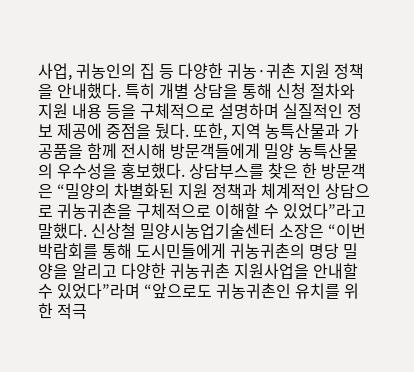사업, 귀농인의 집 등 다양한 귀농·귀촌 지원 정책을 안내했다. 특히 개별 상담을 통해 신청 절차와 지원 내용 등을 구체적으로 설명하며 실질적인 정보 제공에 중점을 뒀다. 또한, 지역 농특산물과 가공품을 함께 전시해 방문객들에게 밀양 농특산물의 우수성을 홍보했다. 상담부스를 찾은 한 방문객은 “밀양의 차별화된 지원 정책과 체계적인 상담으로 귀농귀촌을 구체적으로 이해할 수 있었다”라고 말했다. 신상철 밀양시농업기술센터 소장은 “이번 박람회를 통해 도시민들에게 귀농귀촌의 명당 밀양을 알리고 다양한 귀농귀촌 지원사업을 안내할 수 있었다”라며 “앞으로도 귀농귀촌인 유치를 위한 적극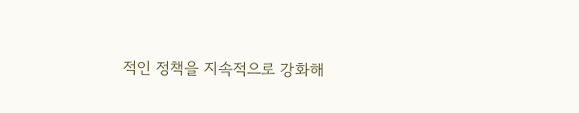적인 정책을 지속적으로 강화해